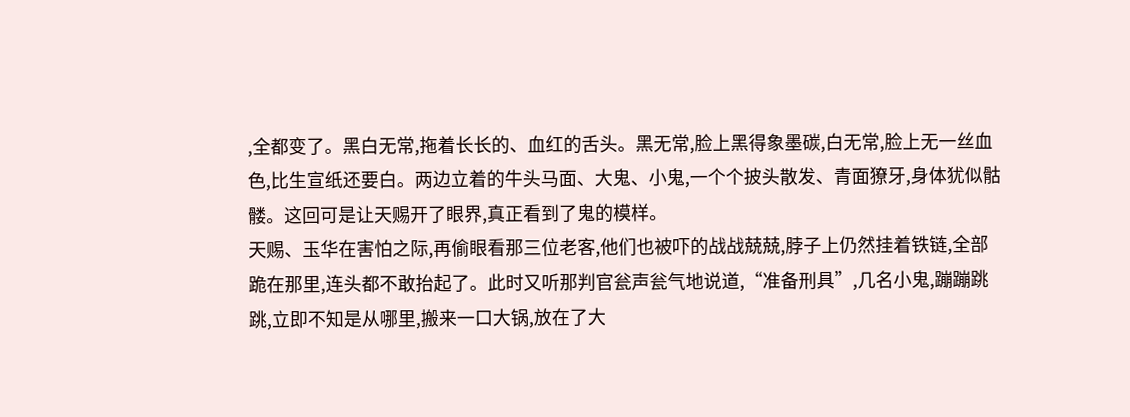,全都变了。黑白无常,拖着长长的、血红的舌头。黑无常,脸上黑得象墨碳,白无常,脸上无一丝血色,比生宣纸还要白。两边立着的牛头马面、大鬼、小鬼,一个个披头散发、青面獠牙,身体犹似骷髅。这回可是让天赐开了眼界,真正看到了鬼的模样。
天赐、玉华在害怕之际,再偷眼看那三位老客,他们也被吓的战战兢兢,脖子上仍然挂着铁链,全部跪在那里,连头都不敢抬起了。此时又听那判官瓮声瓮气地说道,“准备刑具”,几名小鬼,蹦蹦跳跳,立即不知是从哪里,搬来一口大锅,放在了大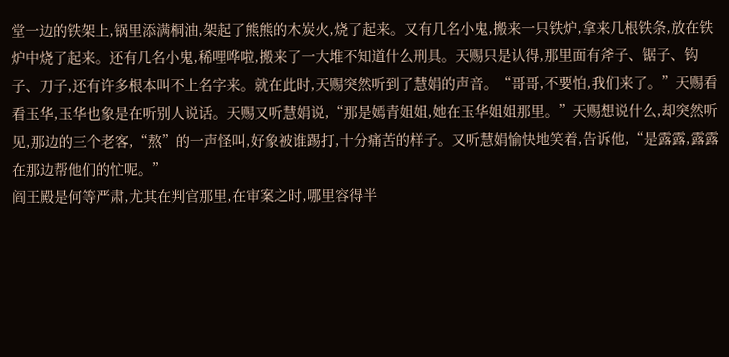堂一边的铁架上,锅里添满桐油,架起了熊熊的木炭火,烧了起来。又有几名小鬼,搬来一只铁炉,拿来几根铁条,放在铁炉中烧了起来。还有几名小鬼,稀哩哗啦,搬来了一大堆不知道什么刑具。天赐只是认得,那里面有斧子、锯子、钩子、刀子,还有许多根本叫不上名字来。就在此时,天赐突然听到了慧娟的声音。“哥哥,不要怕,我们来了。”天赐看看玉华,玉华也象是在听别人说话。天赐又听慧娟说,“那是嫣青姐姐,她在玉华姐姐那里。”天赐想说什么,却突然听见,那边的三个老客,“熬”的一声怪叫,好象被谁踢打,十分痛苦的样子。又听慧娟愉快地笑着,告诉他,“是露露,露露在那边帮他们的忙呢。”
阎王殿是何等严肃,尤其在判官那里,在审案之时,哪里容得半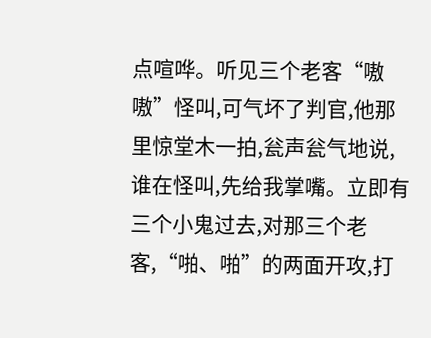点喧哗。听见三个老客“嗷嗷”怪叫,可气坏了判官,他那里惊堂木一拍,瓮声瓮气地说,谁在怪叫,先给我掌嘴。立即有三个小鬼过去,对那三个老客,“啪、啪”的两面开攻,打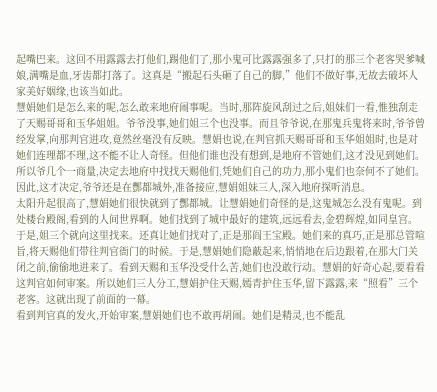起嘴巴来。这回不用露露去打他们,踢他们了,那小鬼可比露露强多了,只打的那三个老客哭爹喊娘,满嘴是血,牙齿都打落了。这真是“搬起石头砸了自己的脚,”他们不做好事,无故去破坏人家美好姻缘,也该当如此。
慧娟她们是怎么来的呢,怎么敢来地府闹事呢。当时,那阵旋风刮过之后,姐妹们一看,惟独刮走了天赐哥哥和玉华姐姐。爷爷没事,她们姐三个也没事。而且爷爷说,在那鬼兵鬼将来时,爷爷曾经发掌,向那判官进攻,竟然丝毫没有反映。慧娟也说,在判官抓天赐哥哥和玉华姐姐时,也是对她们连理都不理,这不能不让人奇怪。但他们谁也没有想到,是地府不管她们,这才没见到她们。所以爷几个一商量,决定去地府中找找天赐他们,凭她们自己的功力,那小鬼们也奈何不了她们。因此,这才决定,爷爷还是在酆都城外,准备接应,慧娟姐妹三人,深入地府探听消息。
太阳升起很高了,慧娟她们很快就到了酆都城。让慧娟她们奇怪的是,这鬼城怎么没有鬼呢。到处楼台殿阁,看到的人间世界啊。她们找到了城中最好的建筑,远远看去,金碧辉煌,如同皇宫。于是,姐三个就向这里找来。还真让她们找对了,正是那阎王宝殿。她们来的真巧,正是那总管喧旨,将天赐他们带往判官衙门的时候。于是,慧娟她们隐蔽起来,悄悄地在后边跟着,在那大门关闭之前,偷偷地进来了。看到天赐和玉华没受什么苦,她们也没敢行动。慧娟的好奇心起,要看看这判官如何审案。所以她们三人分工,慧娟护住天赐,嫣青护住玉华,留下露露,来“照看”三个老客。这就出现了前面的一幕。
看到判官真的发火,开始审案,慧娟她们也不敢再胡闹。她们是精灵,也不能乱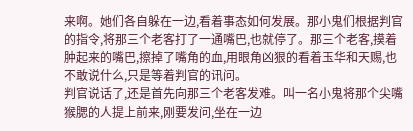来啊。她们各自躲在一边,看着事态如何发展。那小鬼们根据判官的指令,将那三个老客打了一通嘴巴,也就停了。那三个老客,摸着肿起来的嘴巴,擦掉了嘴角的血,用眼角凶狠的看着玉华和天赐,也不敢说什么,只是等着判官的讯问。
判官说话了,还是首先向那三个老客发难。叫一名小鬼将那个尖嘴猴腮的人提上前来,刚要发问,坐在一边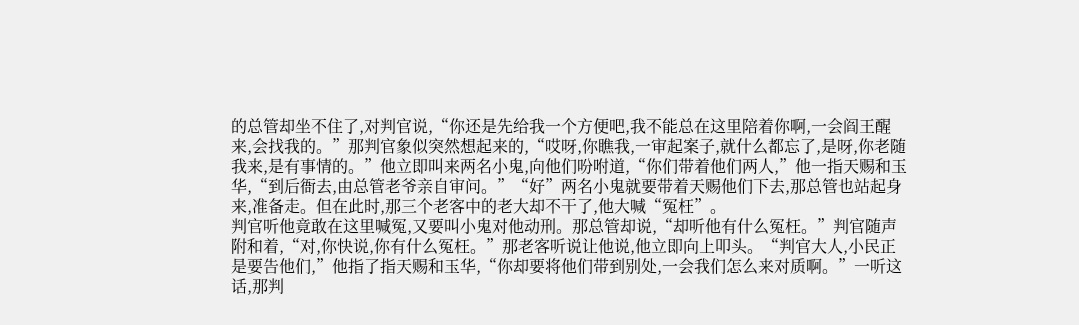的总管却坐不住了,对判官说,“你还是先给我一个方便吧,我不能总在这里陪着你啊,一会阎王醒来,会找我的。”那判官象似突然想起来的,“哎呀,你瞧我,一审起案子,就什么都忘了,是呀,你老随我来,是有事情的。”他立即叫来两名小鬼,向他们吩咐道,“你们带着他们两人,”他一指天赐和玉华,“到后衙去,由总管老爷亲自审问。”“好”两名小鬼就要带着天赐他们下去,那总管也站起身来,准备走。但在此时,那三个老客中的老大却不干了,他大喊“冤枉”。
判官听他竟敢在这里喊冤,又要叫小鬼对他动刑。那总管却说,“却听他有什么冤枉。”判官随声附和着,“对,你快说,你有什么冤枉。”那老客听说让他说,他立即向上叩头。“判官大人,小民正是要告他们,”他指了指天赐和玉华,“你却要将他们带到别处,一会我们怎么来对质啊。”一听这话,那判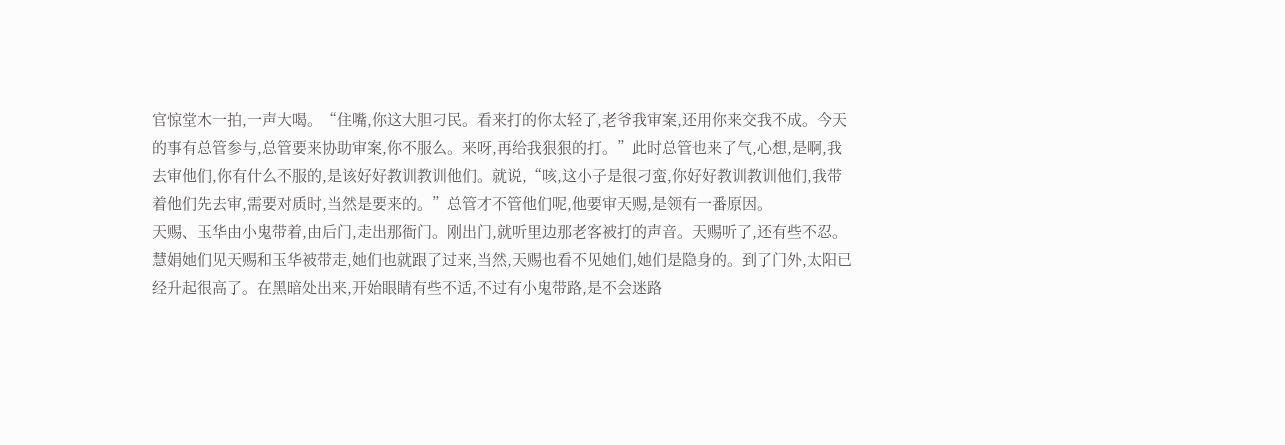官惊堂木一拍,一声大喝。“住嘴,你这大胆刁民。看来打的你太轻了,老爷我审案,还用你来交我不成。今天的事有总管参与,总管要来协助审案,你不服么。来呀,再给我狠狠的打。”此时总管也来了气,心想,是啊,我去审他们,你有什么不服的,是该好好教训教训他们。就说,“咳,这小子是很刁蛮,你好好教训教训他们,我带着他们先去审,需要对质时,当然是要来的。”总管才不管他们呢,他要审天赐,是领有一番原因。
天赐、玉华由小鬼带着,由后门,走出那衙门。刚出门,就听里边那老客被打的声音。天赐听了,还有些不忍。慧娟她们见天赐和玉华被带走,她们也就跟了过来,当然,天赐也看不见她们,她们是隐身的。到了门外,太阳已经升起很高了。在黑暗处出来,开始眼睛有些不适,不过有小鬼带路,是不会迷路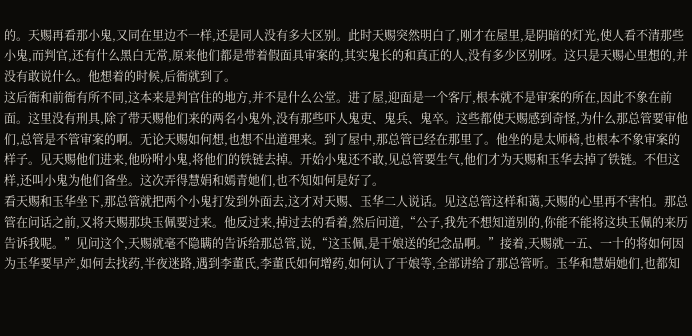的。天赐再看那小鬼,又同在里边不一样,还是同人没有多大区别。此时天赐突然明白了,刚才在屋里,是阴暗的灯光,使人看不清那些小鬼,而判官,还有什么黑白无常,原来他们都是带着假面具审案的,其实鬼长的和真正的人,没有多少区别呀。这只是天赐心里想的,并没有敢说什么。他想着的时候,后衙就到了。
这后衙和前衙有所不同,这本来是判官住的地方,并不是什么公堂。进了屋,迎面是一个客厅,根本就不是审案的所在,因此不象在前面。这里没有刑具,除了带天赐他们来的两名小鬼外,没有那些吓人鬼吏、鬼兵、鬼卒。这些都使天赐感到奇怪,为什么那总管要审他们,总管是不管审案的啊。无论天赐如何想,也想不出道理来。到了屋中,那总管已经在那里了。他坐的是太师椅,也根本不象审案的样子。见天赐他们进来,他吩咐小鬼,将他们的铁链去掉。开始小鬼还不敢,见总管要生气,他们才为天赐和玉华去掉了铁链。不但这样,还叫小鬼为他们备坐。这次弄得慧娟和嫣青她们,也不知如何是好了。
看天赐和玉华坐下,那总管就把两个小鬼打发到外面去,这才对天赐、玉华二人说话。见这总管这样和蔼,天赐的心里再不害怕。那总管在问话之前,又将天赐那块玉佩要过来。他反过来,掉过去的看着,然后问道,“公子,我先不想知道别的,你能不能将这块玉佩的来历告诉我呢。”见问这个,天赐就毫不隐瞒的告诉给那总管,说,“这玉佩,是干娘送的纪念品啊。”接着,天赐就一五、一十的将如何因为玉华要早产,如何去找药,半夜迷路,遇到李董氏,李董氏如何增药,如何认了干娘等,全部讲给了那总管听。玉华和慧娟她们,也都知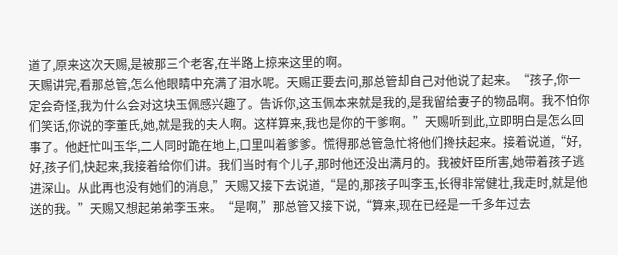道了,原来这次天赐,是被那三个老客,在半路上掠来这里的啊。
天赐讲完,看那总管,怎么他眼睛中充满了泪水呢。天赐正要去问,那总管却自己对他说了起来。“孩子,你一定会奇怪,我为什么会对这块玉佩感兴趣了。告诉你,这玉佩本来就是我的,是我留给妻子的物品啊。我不怕你们笑话,你说的李董氏,她,就是我的夫人啊。这样算来,我也是你的干爹啊。”天赐听到此,立即明白是怎么回事了。他赶忙叫玉华,二人同时跪在地上,口里叫着爹爹。慌得那总管急忙将他们搀扶起来。接着说道,“好,好,孩子们,快起来,我接着给你们讲。我们当时有个儿子,那时他还没出满月的。我被奸臣所害,她带着孩子逃进深山。从此再也没有她们的消息,”天赐又接下去说道,“是的,那孩子叫李玉,长得非常健壮,我走时,就是他送的我。”天赐又想起弟弟李玉来。“是啊,”那总管又接下说,“算来,现在已经是一千多年过去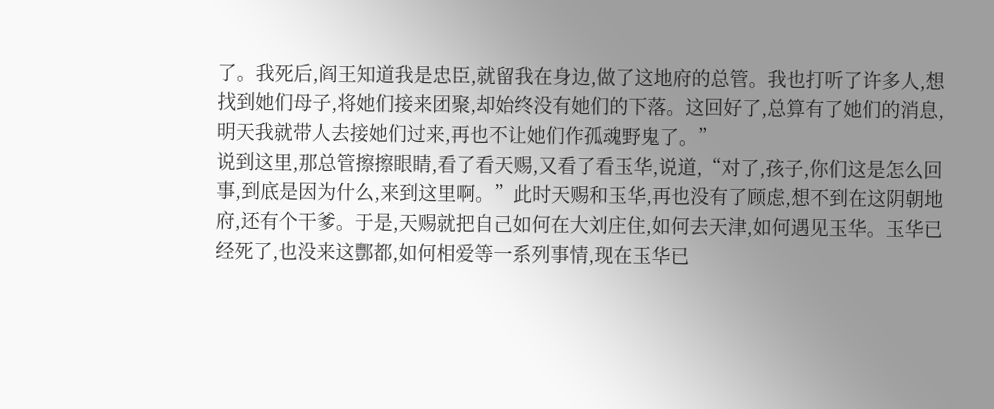了。我死后,阎王知道我是忠臣,就留我在身边,做了这地府的总管。我也打听了许多人,想找到她们母子,将她们接来团聚,却始终没有她们的下落。这回好了,总算有了她们的消息,明天我就带人去接她们过来,再也不让她们作孤魂野鬼了。”
说到这里,那总管擦擦眼睛,看了看天赐,又看了看玉华,说道,“对了,孩子,你们这是怎么回事,到底是因为什么,来到这里啊。”此时天赐和玉华,再也没有了顾虑,想不到在这阴朝地府,还有个干爹。于是,天赐就把自己如何在大刘庄住,如何去天津,如何遇见玉华。玉华已经死了,也没来这酆都,如何相爱等一系列事情,现在玉华已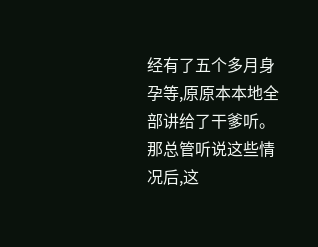经有了五个多月身孕等,原原本本地全部讲给了干爹听。那总管听说这些情况后,这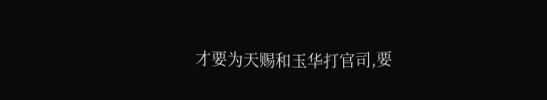才要为天赐和玉华打官司,要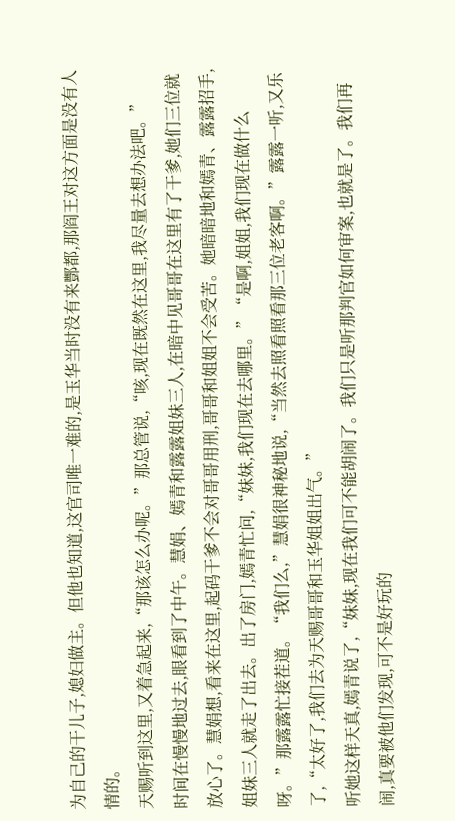为自己的干儿子,媳妇做主。但他也知道,这官司唯一难的,是玉华当时没有来酆都,那阎王对这方面是没有人情的。
天赐听到这里,又着急起来,“那该怎么办呢。”那总管说,“咳,现在既然在这里,我尽量去想办法吧。”
时间在慢慢地过去,眼看到了中午。慧娟、嫣青和露露姐妹三人,在暗中见哥哥在这里有了干爹,她们三位就放心了。慧娟想,看来在这里,起码干爹不会对哥哥用刑,哥哥和姐姐不会受苦。她暗暗地和嫣青、露露招手,姐妹三人就走了出去。出了房门,嫣青忙问,“妹妹,我们现在去哪里。”“是啊,姐姐,我们现在做什么呀。”那露露忙接茬道。“我们么,”慧娟很神秘地说,“当然去照看照看那三位老客啊。”露露一听,又乐了,“太好了,我们去为天赐哥哥和玉华姐姐出气。”
听她这样天真,嫣青说了,“妹妹,现在我们可不能胡闹了。我们只是听那判官如何审案,也就是了。我们再闹,真要被他们发现,可不是好玩的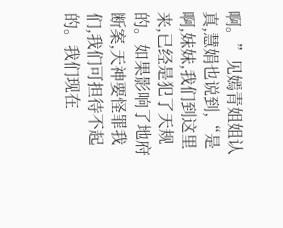啊。”见嫣青姐姐认真,慧娟也说到,“是啊,妹妹,我们到这里来,已经是犯了天规的。如果影响了地府断案,天神要怪罪我们,我们可担待不起的。我们现在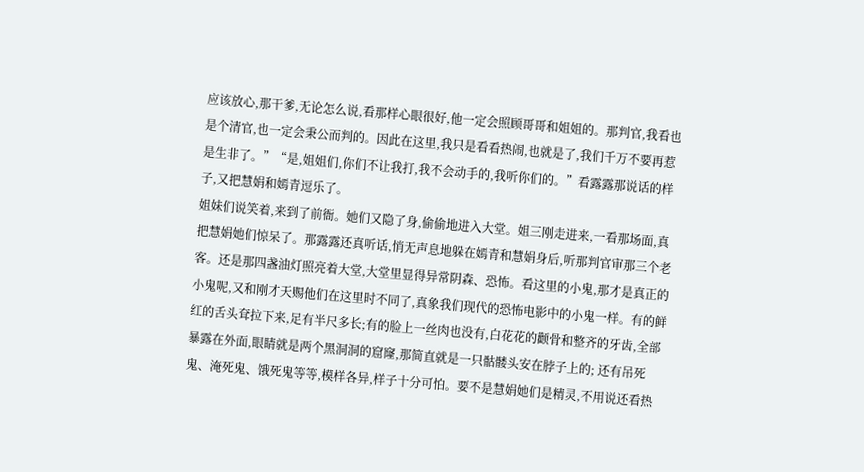应该放心,那干爹,无论怎么说,看那样心眼很好,他一定会照顾哥哥和姐姐的。那判官,我看也是个清官,也一定会秉公而判的。因此在这里,我只是看看热闹,也就是了,我们千万不要再惹是生非了。”“是,姐姐们,你们不让我打,我不会动手的,我听你们的。”看露露那说话的样子,又把慧娟和嫣青逗乐了。
姐妹们说笑着,来到了前衙。她们又隐了身,偷偷地进入大堂。姐三刚走进来,一看那场面,真把慧娟她们惊呆了。那露露还真听话,悄无声息地躲在嫣青和慧娟身后,听那判官审那三个老客。还是那四盏油灯照亮着大堂,大堂里显得异常阴森、恐怖。看这里的小鬼,那才是真正的小鬼呢,又和刚才天赐他们在这里时不同了,真象我们现代的恐怖电影中的小鬼一样。有的鲜红的舌头耷拉下来,足有半尺多长;有的脸上一丝肉也没有,白花花的颧骨和整齐的牙齿,全部暴露在外面,眼睛就是两个黑洞洞的窟窿,那简直就是一只骷髅头安在脖子上的; 还有吊死鬼、淹死鬼、饿死鬼等等,模样各异,样子十分可怕。要不是慧娟她们是精灵,不用说还看热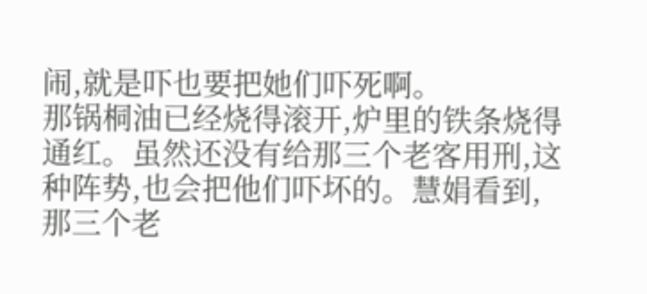闹,就是吓也要把她们吓死啊。
那锅桐油已经烧得滚开,炉里的铁条烧得通红。虽然还没有给那三个老客用刑,这种阵势,也会把他们吓坏的。慧娟看到,那三个老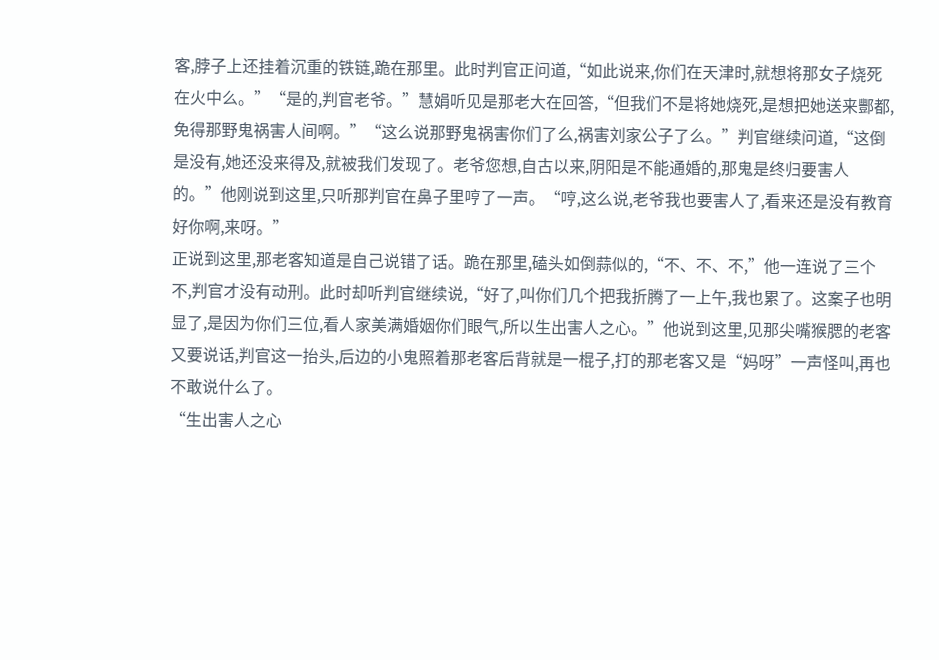客,脖子上还挂着沉重的铁链,跪在那里。此时判官正问道,“如此说来,你们在天津时,就想将那女子烧死在火中么。”“是的,判官老爷。”慧娟听见是那老大在回答,“但我们不是将她烧死,是想把她送来酆都,免得那野鬼祸害人间啊。”“这么说那野鬼祸害你们了么,祸害刘家公子了么。”判官继续问道,“这倒是没有,她还没来得及,就被我们发现了。老爷您想,自古以来,阴阳是不能通婚的,那鬼是终归要害人的。”他刚说到这里,只听那判官在鼻子里哼了一声。“哼,这么说,老爷我也要害人了,看来还是没有教育好你啊,来呀。”
正说到这里,那老客知道是自己说错了话。跪在那里,磕头如倒蒜似的,“不、不、不,”他一连说了三个不,判官才没有动刑。此时却听判官继续说,“好了,叫你们几个把我折腾了一上午,我也累了。这案子也明显了,是因为你们三位,看人家美满婚姻你们眼气,所以生出害人之心。”他说到这里,见那尖嘴猴腮的老客又要说话,判官这一抬头,后边的小鬼照着那老客后背就是一棍子,打的那老客又是“妈呀”一声怪叫,再也不敢说什么了。
“生出害人之心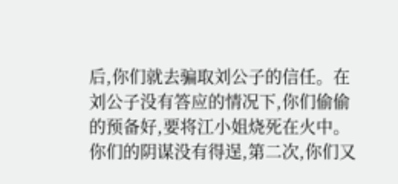后,你们就去骗取刘公子的信任。在刘公子没有答应的情况下,你们偷偷的预备好,要将江小姐烧死在火中。你们的阴谋没有得逞,第二次,你们又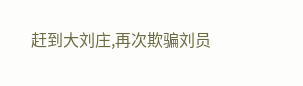赶到大刘庄,再次欺骗刘员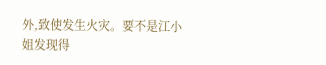外,致使发生火灾。要不是江小姐发现得